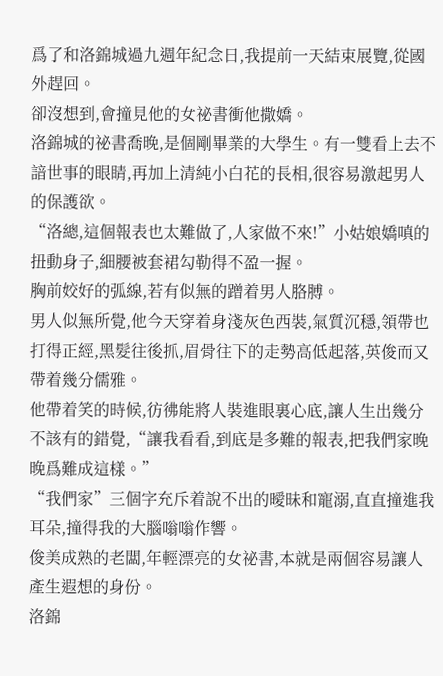爲了和洛錦城過九週年紀念日,我提前一天結束展覽,從國外趕回。
卻沒想到,會撞見他的女祕書衝他撒嬌。
洛錦城的祕書喬晚,是個剛畢業的大學生。有一雙看上去不諳世事的眼睛,再加上清純小白花的長相,很容易激起男人的保護欲。
“洛總,這個報表也太難做了,人家做不來!”小姑娘嬌嗔的扭動身子,細腰被套裙勾勒得不盈一握。
胸前姣好的弧線,若有似無的蹭着男人胳膊。
男人似無所覺,他今天穿着身淺灰色西裝,氣質沉穩,領帶也打得正經,黑髮往後抓,眉骨往下的走勢高低起落,英俊而又帶着幾分儒雅。
他帶着笑的時候,彷彿能將人裝進眼裏心底,讓人生出幾分不該有的錯覺,“讓我看看,到底是多難的報表,把我們家晚晚爲難成這樣。”
“我們家”三個字充斥着說不出的曖昧和寵溺,直直撞進我耳朵,撞得我的大腦嗡嗡作響。
俊美成熟的老闆,年輕漂亮的女祕書,本就是兩個容易讓人產生遐想的身份。
洛錦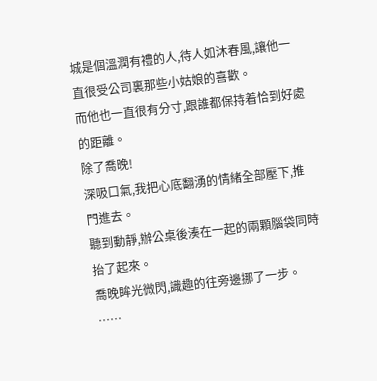城是個溫潤有禮的人,待人如沐春風,讓他一直很受公司裏那些小姑娘的喜歡。
而他也一直很有分寸,跟誰都保持着恰到好處的距離。
除了喬晚!
深吸口氣,我把心底翻湧的情緒全部壓下,推門進去。
聽到動靜,辦公桌後湊在一起的兩顆腦袋同時抬了起來。
喬晚眸光微閃,識趣的往旁邊挪了一步。
……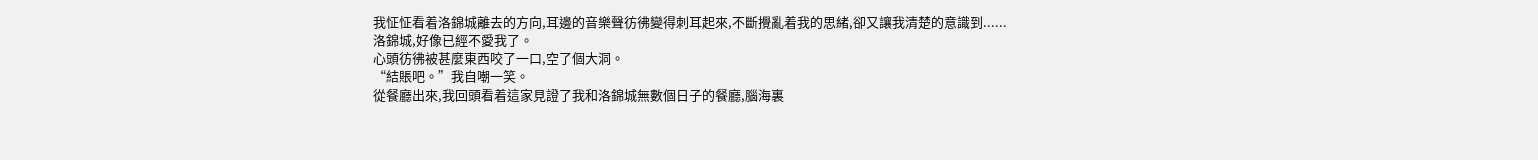我怔怔看着洛錦城離去的方向,耳邊的音樂聲彷彿變得刺耳起來,不斷攪亂着我的思緒,卻又讓我清楚的意識到......
洛錦城,好像已經不愛我了。
心頭彷彿被甚麼東西咬了一口,空了個大洞。
“結賬吧。”我自嘲一笑。
從餐廳出來,我回頭看着這家見證了我和洛錦城無數個日子的餐廳,腦海裏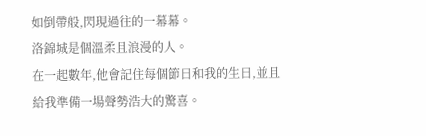如倒帶般,閃現過往的一幕幕。
洛錦城是個溫柔且浪漫的人。
在一起數年,他會記住每個節日和我的生日,並且給我準備一場聲勢浩大的驚喜。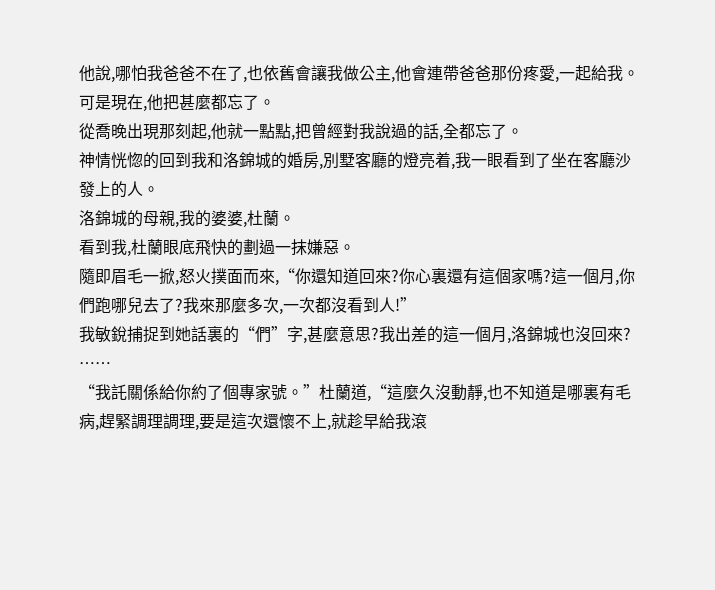他說,哪怕我爸爸不在了,也依舊會讓我做公主,他會連帶爸爸那份疼愛,一起給我。
可是現在,他把甚麼都忘了。
從喬晚出現那刻起,他就一點點,把曾經對我說過的話,全都忘了。
神情恍惚的回到我和洛錦城的婚房,別墅客廳的燈亮着,我一眼看到了坐在客廳沙發上的人。
洛錦城的母親,我的婆婆,杜蘭。
看到我,杜蘭眼底飛快的劃過一抹嫌惡。
隨即眉毛一掀,怒火撲面而來,“你還知道回來?你心裏還有這個家嗎?這一個月,你們跑哪兒去了?我來那麼多次,一次都沒看到人!”
我敏銳捕捉到她話裏的“們”字,甚麼意思?我出差的這一個月,洛錦城也沒回來?
……
“我託關係給你約了個專家號。”杜蘭道,“這麼久沒動靜,也不知道是哪裏有毛病,趕緊調理調理,要是這次還懷不上,就趁早給我滾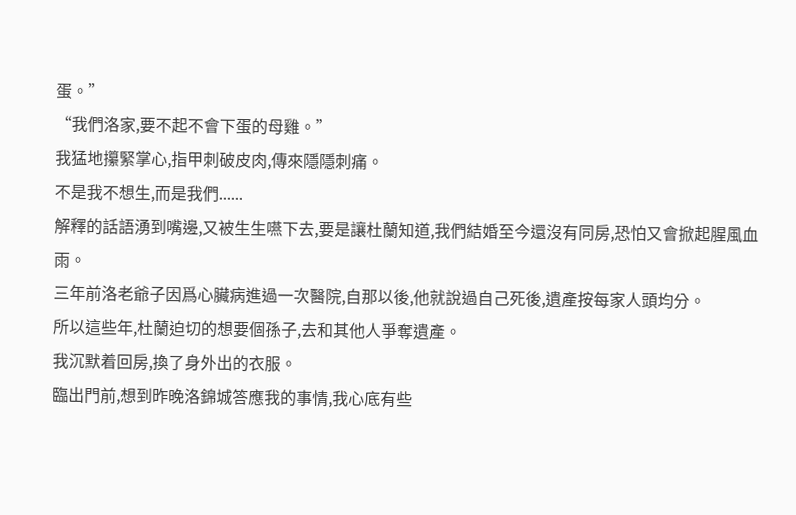蛋。”
“我們洛家,要不起不會下蛋的母雞。”
我猛地攥緊掌心,指甲刺破皮肉,傳來隱隱刺痛。
不是我不想生,而是我們......
解釋的話語湧到嘴邊,又被生生嚥下去,要是讓杜蘭知道,我們結婚至今還沒有同房,恐怕又會掀起腥風血雨。
三年前洛老爺子因爲心臟病進過一次醫院,自那以後,他就說過自己死後,遺產按每家人頭均分。
所以這些年,杜蘭迫切的想要個孫子,去和其他人爭奪遺產。
我沉默着回房,換了身外出的衣服。
臨出門前,想到昨晚洛錦城答應我的事情,我心底有些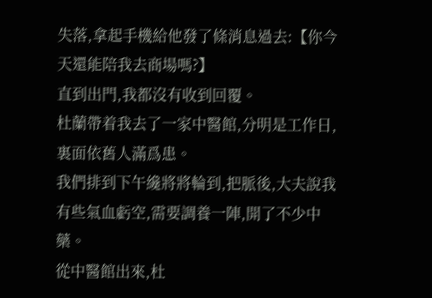失落,拿起手機給他發了條消息過去:【你今天還能陪我去商場嗎?】
直到出門,我都沒有收到回覆。
杜蘭帶着我去了一家中醫館,分明是工作日,裏面依舊人滿爲患。
我們排到下午纔將將輪到,把脈後,大夫說我有些氣血虧空,需要調養一陣,開了不少中藥。
從中醫館出來,杜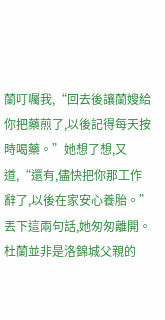蘭叮囑我,“回去後讓蘭嫂給你把藥煎了,以後記得每天按時喝藥。”她想了想,又道,“還有,儘快把你那工作辭了,以後在家安心養胎。”
丟下這兩句話,她匆匆離開。
杜蘭並非是洛錦城父親的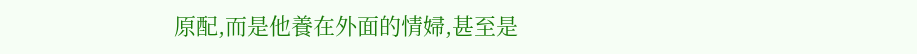原配,而是他養在外面的情婦,甚至是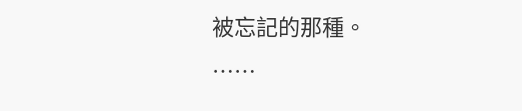被忘記的那種。
……